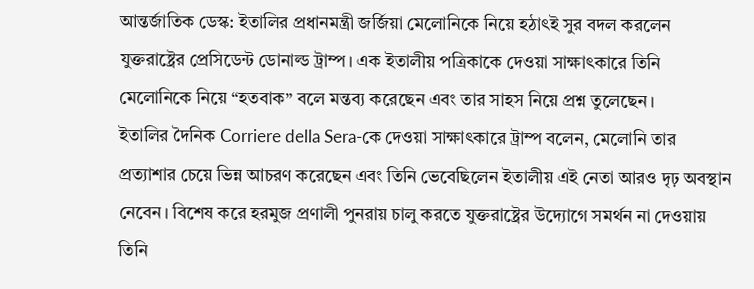আন্তর্জাতিক ডেস্ক: ইতালির প্রধানমন্ত্রী জর্জিয়া মেলোনিকে নিয়ে হঠাৎই সুর বদল করলেন যুক্তরাষ্ট্রের প্রেসিডেন্ট ডোনাল্ড ট্রাম্প। এক ইতালীয় পত্রিকাকে দেওয়া সাক্ষাৎকারে তিনি মেলোনিকে নিয়ে “হতবাক” বলে মন্তব্য করেছেন এবং তার সাহস নিয়ে প্রশ্ন তুলেছেন।
ইতালির দৈনিক Corriere della Sera-কে দেওয়া সাক্ষাৎকারে ট্রাম্প বলেন, মেলোনি তার প্রত্যাশার চেয়ে ভিন্ন আচরণ করেছেন এবং তিনি ভেবেছিলেন ইতালীয় এই নেতা আরও দৃঢ় অবস্থান নেবেন। বিশেষ করে হরমুজ প্রণালী পুনরায় চালু করতে যুক্তরাষ্ট্রের উদ্যোগে সমর্থন না দেওয়ায় তিনি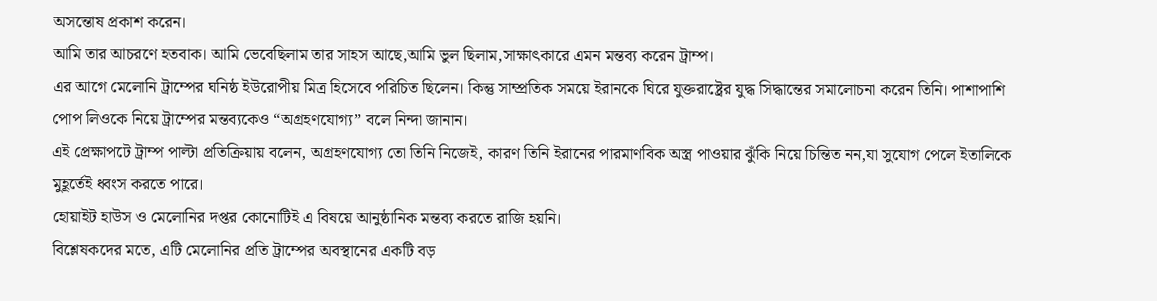অসন্তোষ প্রকাশ করেন।
আমি তার আচরণে হতবাক। আমি ভেবেছিলাম তার সাহস আছে,আমি ভুল ছিলাম,সাক্ষাৎকারে এমন মন্তব্য করেন ট্রাম্প।
এর আগে মেলোনি ট্রাম্পের ঘনিষ্ঠ ইউরোপীয় মিত্র হিসেবে পরিচিত ছিলেন। কিন্তু সাম্প্রতিক সময়ে ইরানকে ঘিরে যুক্তরাষ্ট্রের যুদ্ধ সিদ্ধান্তের সমালোচনা করেন তিনি। পাশাপাশি পোপ লিওকে নিয়ে ট্রাম্পের মন্তব্যকেও “অগ্রহণযোগ্য” বলে নিন্দা জানান।
এই প্রেক্ষাপটে ট্রাম্প পাল্টা প্রতিক্রিয়ায় বলেন, অগ্রহণযোগ্য তো তিনি নিজেই, কারণ তিনি ইরানের পারমাণবিক অস্ত্র পাওয়ার ঝুঁকি নিয়ে চিন্তিত নন,যা সুযোগ পেলে ইতালিকে মুহূর্তেই ধ্বংস করতে পারে।
হোয়াইট হাউস ও মেলোনির দপ্তর কোনোটিই এ বিষয়ে আনুষ্ঠানিক মন্তব্য করতে রাজি হয়নি।
বিশ্লেষকদের মতে, এটি মেলোনির প্রতি ট্রাম্পের অবস্থানের একটি বড়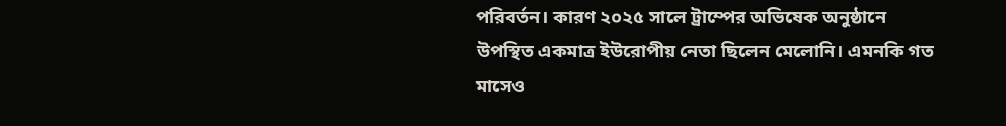পরিবর্তন। কারণ ২০২৫ সালে ট্রাম্পের অভিষেক অনুষ্ঠানে উপস্থিত একমাত্র ইউরোপীয় নেতা ছিলেন মেলোনি। এমনকি গত মাসেও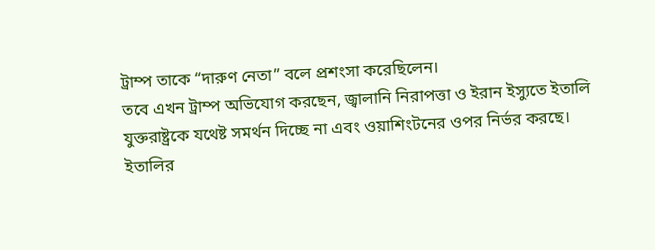ট্রাম্প তাকে “দারুণ নেতা” বলে প্রশংসা করেছিলেন।
তবে এখন ট্রাম্প অভিযোগ করছেন, জ্বালানি নিরাপত্তা ও ইরান ইস্যুতে ইতালি যুক্তরাষ্ট্রকে যথেষ্ট সমর্থন দিচ্ছে না এবং ওয়াশিংটনের ওপর নির্ভর করছে।
ইতালির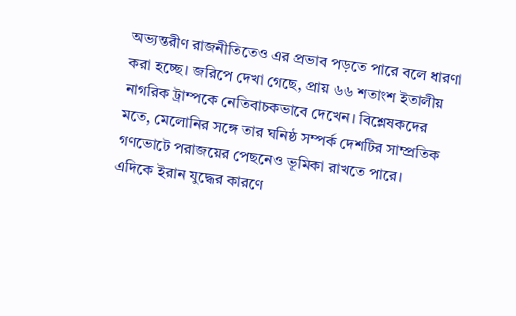অভ্যন্তরীণ রাজনীতিতেও এর প্রভাব পড়তে পারে বলে ধারণা করা হচ্ছে। জরিপে দেখা গেছে, প্রায় ৬৬ শতাংশ ইতালীয় নাগরিক ট্রাম্পকে নেতিবাচকভাবে দেখেন। বিশ্লেষকদের মতে, মেলোনির সঙ্গে তার ঘনিষ্ঠ সম্পর্ক দেশটির সাম্প্রতিক গণভোটে পরাজয়ের পেছনেও ভূমিকা রাখতে পারে।
এদিকে ইরান যুদ্ধের কারণে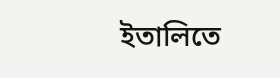ইতালিতে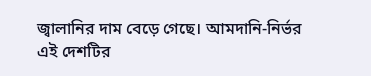জ্বালানির দাম বেড়ে গেছে। আমদানি-নির্ভর এই দেশটির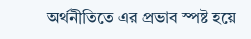অর্থনীতিতে এর প্রভাব স্পষ্ট হয়ে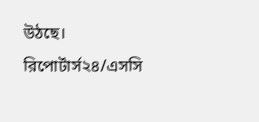উঠছে।
রিপোর্টার্স২৪/এসসি